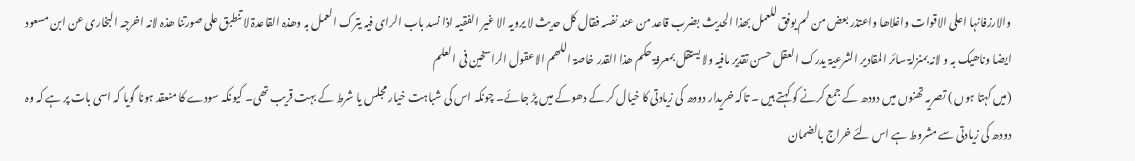والارزفانہا اعلی الاقوات واغلاھا واعتذر بعض من لم یوفق للعمل بھذا الحدیث بضرب قاعد من عند نفسہ فقال کل حدیث لا یرویہ الا غیر الفقیہ اذا نسد باب الرای فیہ یترک العمل بہ وھذہ القاعدۃ لا تنطبق علی صورتنا ھذہ لانہ اخرجہ البخاری عن ابن مسعود ایضا وناھیک بہ و لانہ بمنزلۃ سائر المقادیر الشرعیۃ یدرک العقل حسن تقدیر مافیہ ولا یستقل بمعرفۃ حکم ھذا القدر خاصۃ اللھم الاعقول الراسخین فی العلم
(میں کہتا ہوں ) تصریہ تھنوں میں دودھ کے جمع کرنے کو کہتے ہیں ۔ تاکہ خریدار دودھ کی زیادتی کا خیال کر کے دھوکے میں پڑ جائے۔ چونکہ اس کی شباہت خیار مجلس یا شرط کے بہت قریب تھی۔ کیونکہ سودے کا منعقد ہونا گویا کہ اسی بات پر ہے کہ وہ دودھ کی زیادتی سے مشروط ہے اس لئے خراج بالضمان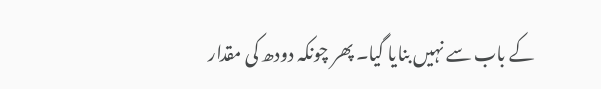کے باب سے نہیں بنایا گیا۔ پھر چونکہ دودھ کی مقدار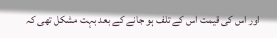اور اس کی قیمت اس کے تلف ہو جانے کے بعد بہت مشکل تھی کہ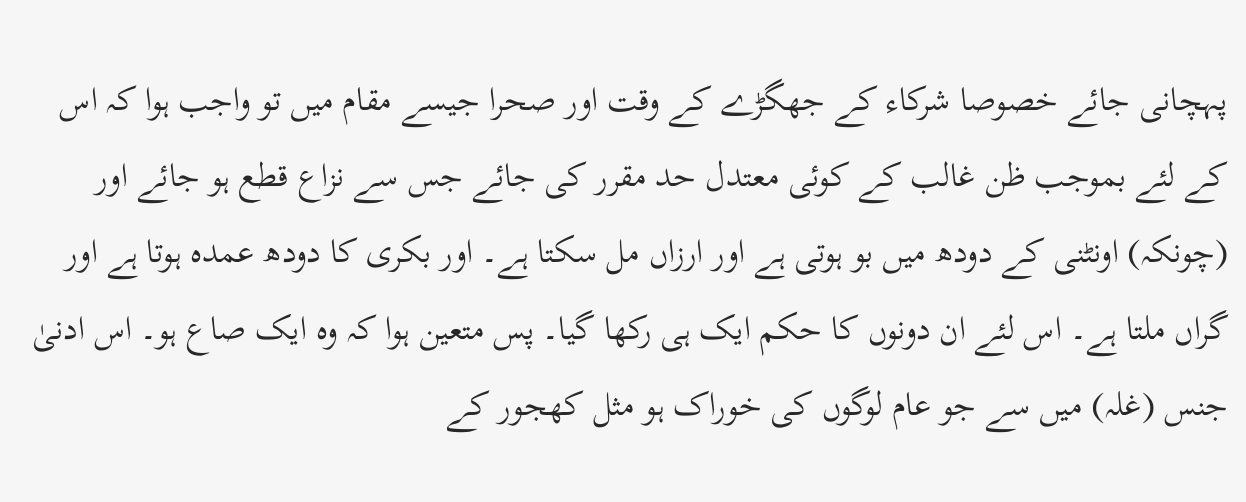پہچانی جائے خصوصا شرکاء کے جھگڑے کے وقت اور صحرا جیسے مقام میں تو واجب ہوا کہ اس کے لئے بموجب ظن غالب کے کوئی معتدل حد مقرر کی جائے جس سے نزاع قطع ہو جائے اور (چونکہ) اونٹنی کے دودھ میں بو ہوتی ہے اور ارزاں مل سکتا ہے۔ اور بکری کا دودھ عمدہ ہوتا ہے اور گراں ملتا ہے۔ اس لئے ان دونوں کا حکم ایک ہی رکھا گیا۔ پس متعین ہوا کہ وہ ایک صاع ہو۔ اس ادنیٰ جنس (غلہ) میں سے جو عام لوگوں کی خوراک ہو مثل کھجور کے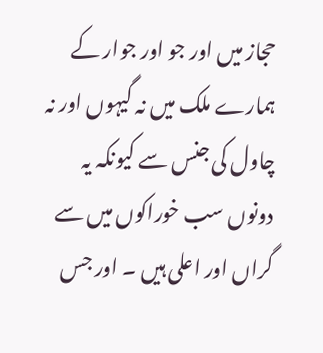حجاز میں اور جو اور جوار کے ہمارے ملک میں نہ گیہوں اور نہ چاول کی جنس سے کیونکہ یہ دونوں سب خوراکوں میں سے گراں اور اعلی ہیں ۔ اور جس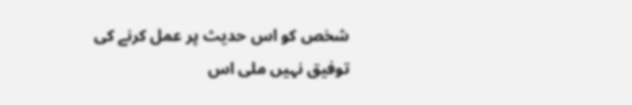شخص کو اس حدیث پر عمل کرنے کی توفیق نہیں ملی اس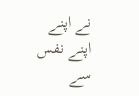نے اپنے اپنے نفس سے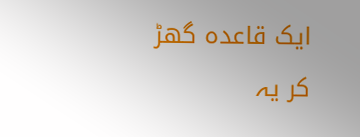ایک قاعدہ گھڑ کر یہ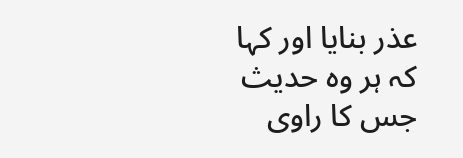عذر بنایا اور کہا کہ ہر وہ حدیث جس کا راوی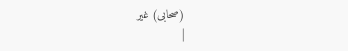(صحابی) غیر
|